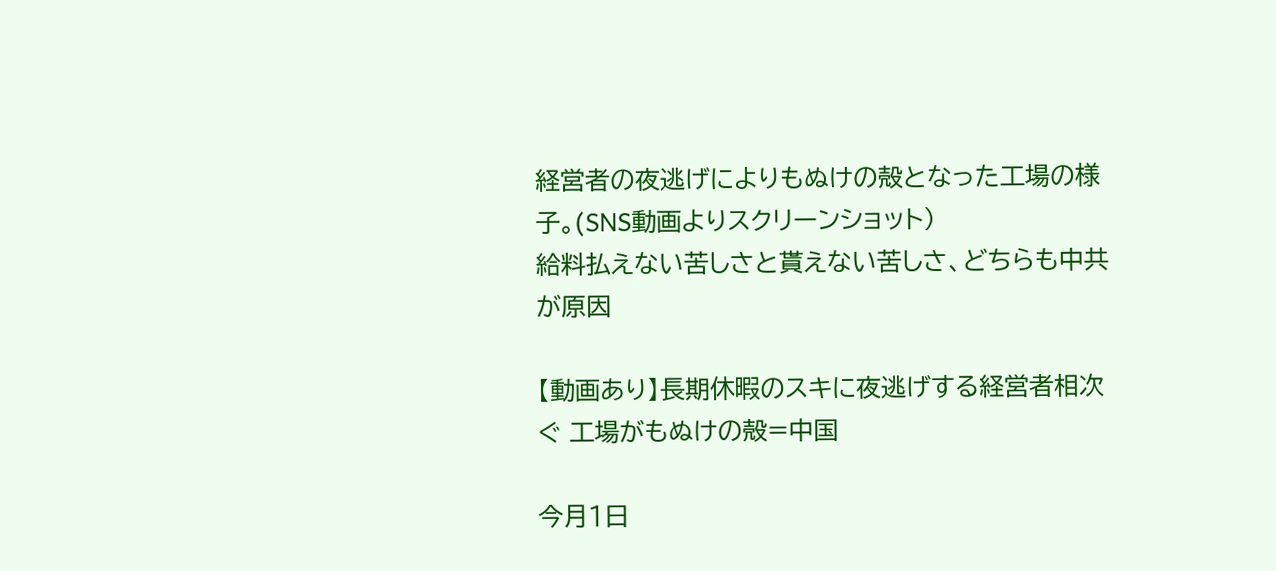経営者の夜逃げによりもぬけの殻となった工場の様子。(SNS動画よりスクリーンショット)
給料払えない苦しさと貰えない苦しさ、どちらも中共が原因

【動画あり】長期休暇のスキに夜逃げする経営者相次ぐ 工場がもぬけの殻=中国

今月1日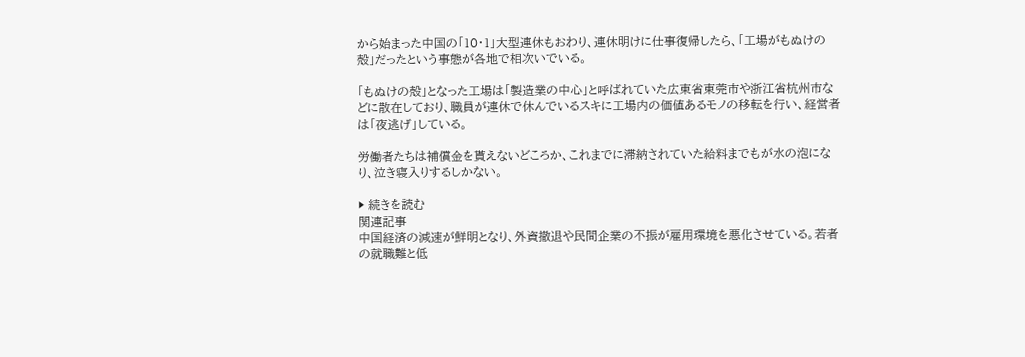から始まった中国の「10・1」大型連休もおわり、連休明けに仕事復帰したら、「工場がもぬけの殻」だったという事態が各地で相次いでいる。

「もぬけの殻」となった工場は「製造業の中心」と呼ばれていた広東省東莞市や浙江省杭州市などに散在しており、職員が連休で休んでいるスキに工場内の価値あるモノの移転を行い、経営者は「夜逃げ」している。

労働者たちは補償金を貰えないどころか、これまでに滞納されていた給料までもが水の泡になり、泣き寝入りするしかない。

▶ 続きを読む
関連記事
中国経済の減速が鮮明となり、外資撤退や民間企業の不振が雇用環境を悪化させている。若者の就職難と低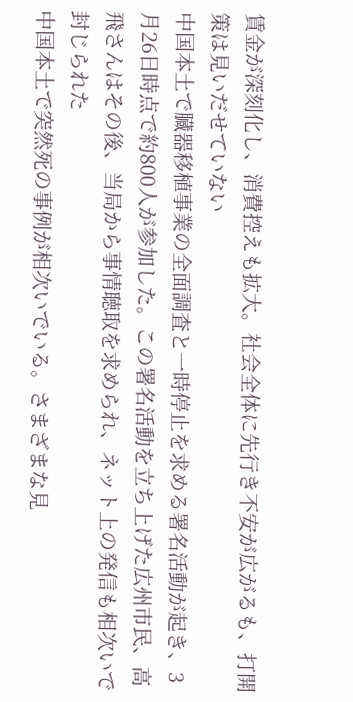賃金が深刻化し、消費控えも拡大。社会全体に先行き不安が広がるも、打開策は見いだせていない
中国本土で臓器移植事業の全面調査と一時停止を求める署名活動が起き、3月26日時点で約800人が参加した。この署名活動を立ち上げた広州市民、高飛さんはその後、当局から事情聴取を求められ、ネット上の発信も相次いで封じられた
中国本土で突然死の事例が相次いでいる。さまざまな見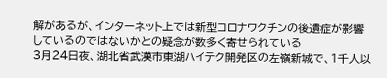解があるが、インターネット上では新型コロナワクチンの後遺症が影響しているのではないかとの疑念が数多く寄せられている
3月24日夜、湖北省武漢市東湖ハイテク開発区の左嶺新城で、1千人以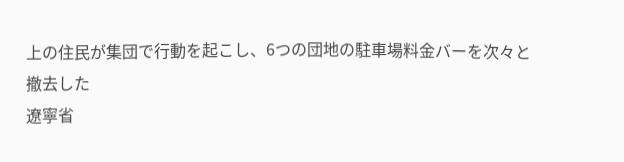上の住民が集団で行動を起こし、6つの団地の駐車場料金バーを次々と撤去した
遼寧省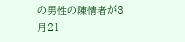の男性の陳情者が3月21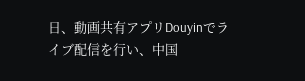日、動画共有アプリDouyinでライブ配信を行い、中国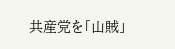共産党を「山賊」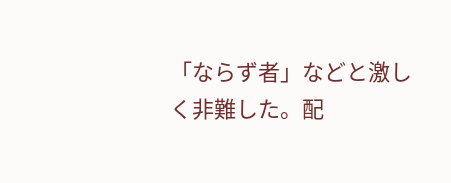「ならず者」などと激しく非難した。配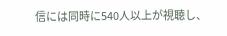信には同時に540人以上が視聴し、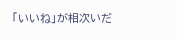「いいね」が相次いだ